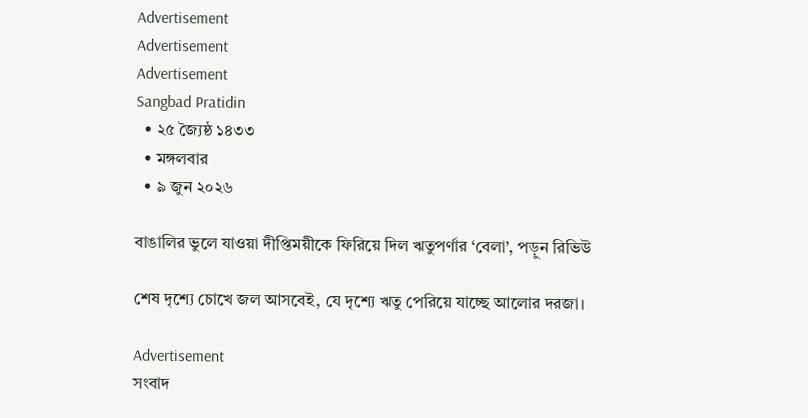Advertisement
Advertisement
Advertisement
Sangbad Pratidin
  • ২৫ জ্যৈষ্ঠ ১৪৩৩
  • মঙ্গলবার
  • ৯ জুন ২০২৬

বাঙালির ভুলে যাওয়া দীপ্তিময়ীকে ফিরিয়ে দিল ঋতুপর্ণার ‘বেলা’, পড়ুন রিভিউ

শেষ দৃশ্যে চোখে জল আসবেই, যে দৃশ্যে ঋতু পেরিয়ে যাচ্ছে আলোর দরজা।

Advertisement
সংবাদ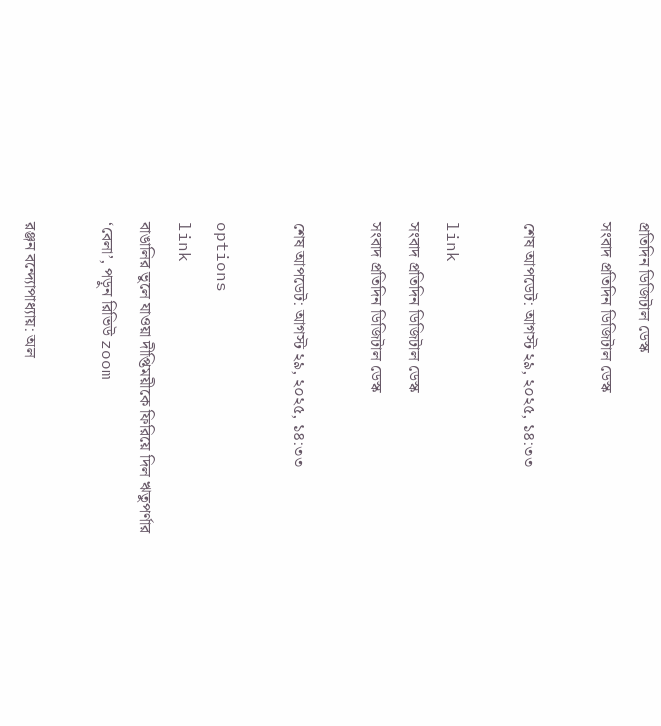প্রতিদিন ডিজিটাল ডেস্ক
সংবাদ প্রতিদিন ডিজিটাল ডেস্ক

শেষ আপডেট: আগস্ট ২৯, ২০২৫, ১৪:৩৩

link
সংবাদ প্রতিদিন ডিজিটাল ডেস্ক
সংবাদ প্রতিদিন ডিজিটাল ডেস্ক

শেষ আপডেট: আগস্ট ২৯, ২০২৫, ১৪:৩৩

options
link
বাঙালির ভুলে যাওয়া দীপ্তিময়ীকে ফিরিয়ে দিল ঋতুপর্ণার ‘বেলা’, পড়ুন রিভিউ zoom

রঞ্জন বন্দ্যোপাধ্যায়: অল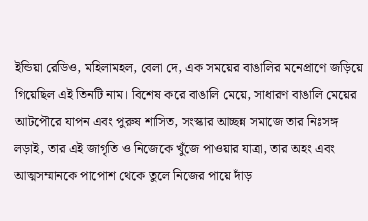ইন্ডিয়া রেডিও, মহিলামহল, বেলা দে, এক সময়ের বাঙালির মনেপ্রাণে জড়িয়ে গিয়েছিল এই তিনটি নাম। বিশেষ করে বাঙালি মেয়ে, সাধারণ বাঙালি মেয়ের আটপৌরে যাপন এবং পুরুষ শাসিত, সংস্কার আচ্ছন্ন সমাজে তার নিঃসঙ্গ লড়াই, তার এই জাগৃতি ও নিজেকে খুঁজে পাওয়ার যাত্রা, তার অহং এবং আত্মসম্মানকে পাপোশ থেকে তুলে নিজের পায়ে দাঁড়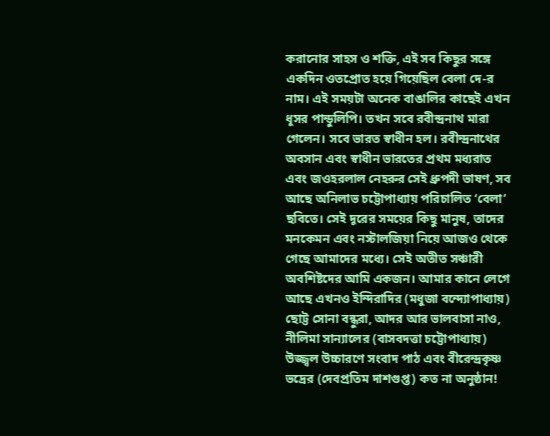করানোর সাহস ও শক্তি, এই সব কিছুর সঙ্গে একদিন ওতপ্রোত হয়ে গিয়েছিল বেলা দে-র নাম। এই সময়টা অনেক বাঙালির কাছেই এখন ধূসর পান্ডুলিপি। তখন সবে রবীন্দ্রনাথ মারা গেলেন। সবে ভারত স্বাধীন হল। রবীন্দ্রনাথের অবসান এবং স্বাধীন ভারতের প্রথম মধ্যরাত এবং জওহরলাল নেহরুর সেই ধ্রুপদী ভাষণ, সব আছে অনিলাভ চট্টোপাধ্যায় পরিচালিত ‘বেলা’ ছবিতে। সেই দূরের সময়ের কিছু মানুষ, তাদের মনকেমন এবং নস্টালজিয়া নিয়ে আজও থেকে গেছে আমাদের মধ্যে। সেই অতীত সঞ্চারী অবশিষ্টদের আমি একজন। আমার কানে লেগে আছে এখনও ইন্দিরাদির (মধুজা বন্দ্যোপাধ্যায়) ছোট্ট সোনা বন্ধুরা, আদর আর ভালবাসা নাও, নীলিমা সান্যালের (বাসবদত্তা চট্টোপাধ্যায়) উজ্জ্বল উচ্চারণে সংবাদ পাঠ এবং বীরেন্দ্রকৃষ্ণ ভদ্রের (দেবপ্রতিম দাশগুপ্ত) কত না অনুষ্ঠান!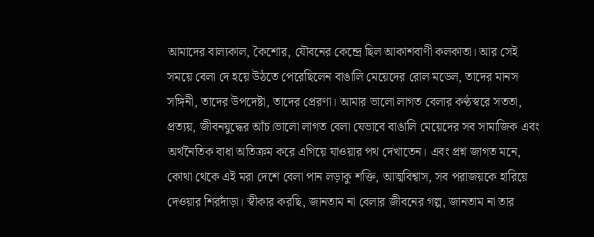আমাদের বাল্যকাল, কৈশোর, যৌবনের কেন্দ্রে ছিল আকাশবাণী কলকাতা। আর সেই সময়ে বেলা দে হয়ে উঠতে পেরেছিলেন বাঙালি মেয়েদের রোল মডেল, তাদের মানস সঙ্গিনী, তাদের উপদেষ্টা, তাদের প্রেরণা। আমার ভালো লাগত বেলার কণ্ঠস্বরে সততা, প্রত্যয়, জীবনযুদ্ধের আঁচ।ভালো লাগত বেলা যেভাবে বাঙালি মেয়েদের সব সামাজিক এবং অর্থনৈতিক বাধা অতিক্রম করে এগিয়ে যাওয়ার পথ দেখাতেন। এবং প্রশ্ন জাগত মনে, কোথা থেকে এই মরা দেশে বেলা পান লড়াকু শক্তি, আত্মবিশ্বাস, সব পরাজয়কে হারিয়ে দেওয়ার শিরদাঁড়া। স্বীকার করছি, জানতাম না বেলার জীবনের গল্প, জানতাম না তার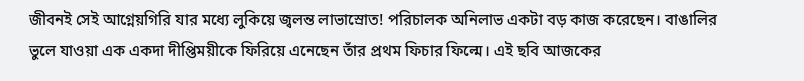জীবনই সেই আগ্নেয়গিরি যার মধ্যে লুকিয়ে জ্বলন্ত লাভাস্রোত! পরিচালক অনিলাভ একটা বড় কাজ করেছেন। বাঙালির ভুলে যাওয়া এক একদা দীপ্তিময়ীকে ফিরিয়ে এনেছেন তাঁর প্রথম ফিচার ফিল্মে। এই ছবি আজকের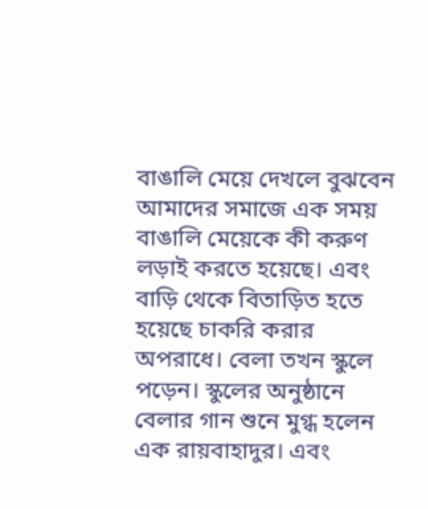বাঙালি মেয়ে দেখলে বুঝবেন আমাদের সমাজে এক সময় বাঙালি মেয়েকে কী করুণ লড়াই করতে হয়েছে। এবং বাড়ি থেকে বিতাড়িত হতে হয়েছে চাকরি করার অপরাধে। বেলা তখন স্কুলে পড়েন। স্কুলের অনুষ্ঠানে বেলার গান শুনে মুগ্ধ হলেন এক রায়বাহাদুর। এবং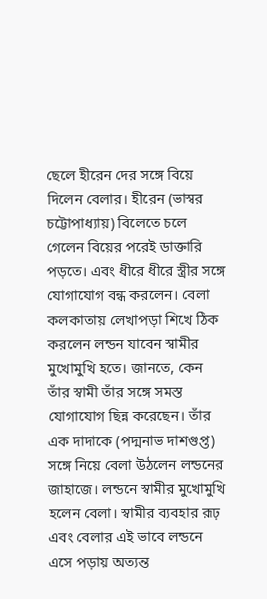ছেলে হীরেন দের সঙ্গে বিয়ে দিলেন বেলার। হীরেন (ভাস্বর চট্টোপাধ্যায়) বিলেতে চলে গেলেন বিয়ের পরেই ডাক্তারি পড়তে। এবং ধীরে ধীরে স্ত্রীর সঙ্গে যোগাযোগ বন্ধ করলেন। বেলা কলকাতায় লেখাপড়া শিখে ঠিক করলেন লন্ডন যাবেন স্বামীর মুখোমুখি হতে। জানতে, কেন তাঁর স্বামী তাঁর সঙ্গে সমস্ত যোগাযোগ ছিন্ন করেছেন। তাঁর এক দাদাকে (পদ্মনাভ দাশগুপ্ত) সঙ্গে নিয়ে বেলা উঠলেন লন্ডনের জাহাজে। লন্ডনে স্বামীর মুখোমুখি হলেন বেলা। স্বামীর ব্যবহার রূঢ় এবং বেলার এই ভাবে লন্ডনে এসে পড়ায় অত্যন্ত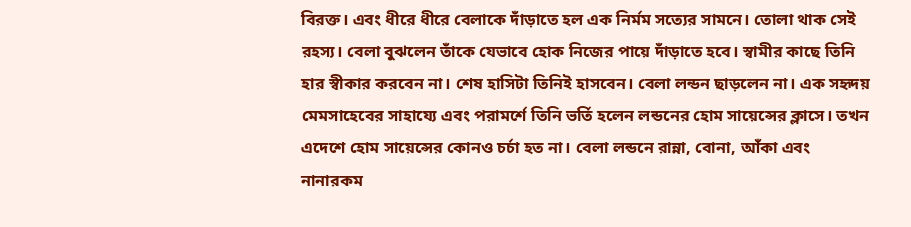বিরক্ত। এবং ধীরে ধীরে বেলাকে দাঁড়াতে হল এক নির্মম সত্যের সামনে। তোলা থাক সেই রহস্য। বেলা বুঝলেন তাঁকে যেভাবে হোক নিজের পায়ে দাঁড়াতে হবে। স্বামীর কাছে তিনি হার স্বীকার করবেন না। শেষ হাসিটা তিনিই হাসবেন। বেলা লন্ডন ছাড়লেন না। এক সহৃদয় মেমসাহেবের সাহায্যে এবং পরামর্শে তিনি ভর্তি হলেন লন্ডনের হোম সায়েন্সের ক্লাসে। তখন এদেশে হোম সায়েন্সের কোনও চর্চা হত না। বেলা লন্ডনে রান্না, বোনা, আঁকা এবং নানারকম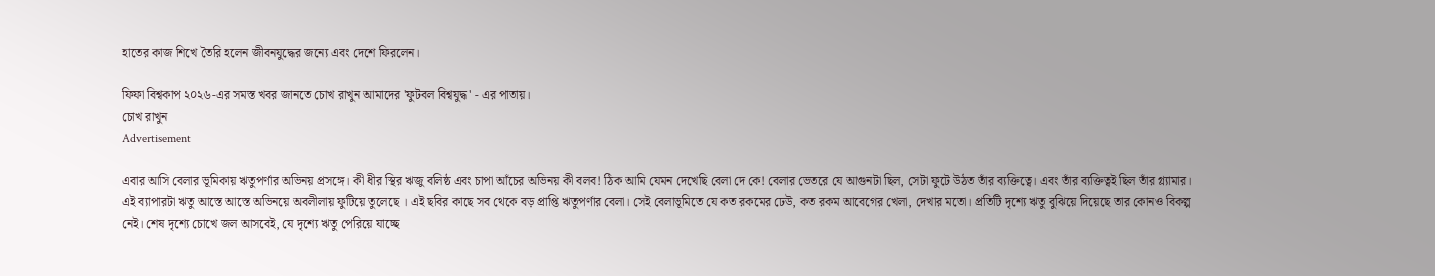হাতের কাজ শিখে তৈরি হলেন জীবনযুদ্ধের জন্যে এবং দেশে ফিরলেন।

ফিফা বিশ্বকাপ ২০২৬-এর সমস্ত খবর জানতে চোখ রাখুন আমাদের 'ফুটবল বিশ্বযুদ্ধ' - এর পাতায়।
চোখ রাখুন
Advertisement

এবার আসি বেলার ভূমিকায় ঋতুপর্ণার অভিনয় প্রসঙ্গে। কী ধীর স্থির ঋজু বলিষ্ঠ এবং চাপা আঁচের অভিনয় কী বলব! ঠিক আমি যেমন দেখেছি বেলা দে কে! বেলার ভেতরে যে আগুনটা ছিল, সেটা ফুটে উঠত তাঁর ব্যক্তিত্বে। এবং তাঁর ব্যক্তিত্বই ছিল তাঁর গ্ল্যামার। এই ব্যাপারটা ঋতু আস্তে আস্তে অভিনয়ে অবলীলায় ফুটিয়ে তুলেছে । এই ছবির কাছে সব থেকে বড় প্রাপ্তি ঋতুপর্ণার বেলা। সেই বেলাভূমিতে যে কত রকমের ঢেউ, কত রকম আবেগের খেলা, দেখার মতো। প্রতিটি দৃশ্যে ঋতু বুঝিয়ে দিয়েছে তার কোনও বিকল্প নেই। শেষ দৃশ্যে চোখে জল আসবেই, যে দৃশ্যে ঋতু পেরিয়ে যাচ্ছে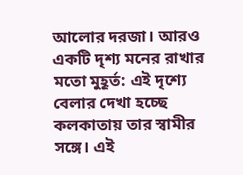আলোর দরজা। আরও একটি দৃশ্য মনের রাখার মতো মুহূর্ত: এই দৃশ্যে বেলার দেখা হচ্ছে কলকাতায় তার স্বামীর সঙ্গে। এই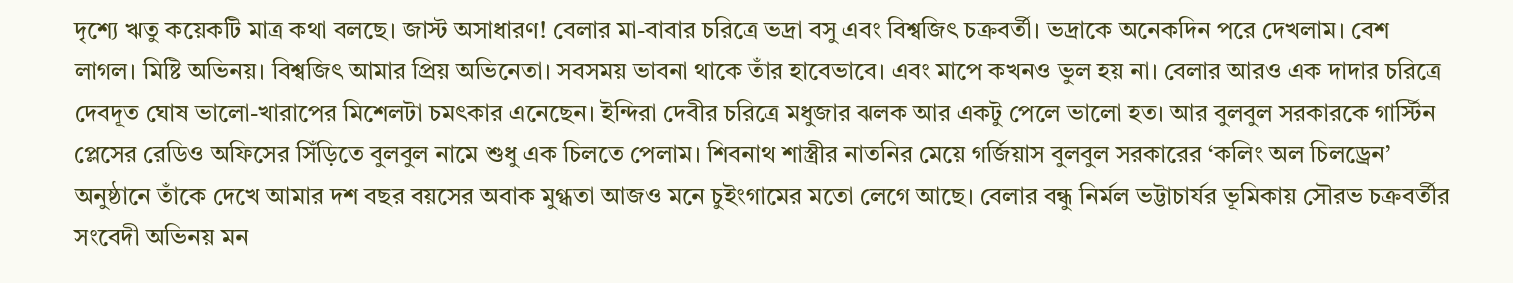দৃশ্যে ঋতু কয়েকটি মাত্র কথা বলছে। জাস্ট অসাধারণ! বেলার মা-বাবার চরিত্রে ভদ্রা বসু এবং বিশ্বজিৎ চক্রবর্তী। ভদ্রাকে অনেকদিন পরে দেখলাম। বেশ লাগল। মিষ্টি অভিনয়। বিশ্বজিৎ আমার প্রিয় অভিনেতা। সবসময় ভাবনা থাকে তাঁর হাবেভাবে। এবং মাপে কখনও ভুল হয় না। বেলার আরও এক দাদার চরিত্রে দেবদূত ঘোষ ভালো-খারাপের মিশেলটা চমৎকার এনেছেন। ইন্দিরা দেবীর চরিত্রে মধুজার ঝলক আর একটু পেলে ভালো হত। আর বুলবুল সরকারকে গার্স্টিন প্লেসের রেডিও অফিসের সিঁড়িতে বুলবুল নামে শুধু এক চিলতে পেলাম। শিবনাথ শাস্ত্রীর নাতনির মেয়ে গর্জিয়াস বুলবুল সরকারের ‘কলিং অল চিলড্রেন’ অনুষ্ঠানে তাঁকে দেখে আমার দশ বছর বয়সের অবাক মুগ্ধতা আজও মনে চুইংগামের মতো লেগে আছে। বেলার বন্ধু নির্মল ভট্টাচার্যর ভূমিকায় সৌরভ চক্রবর্তীর সংবেদী অভিনয় মন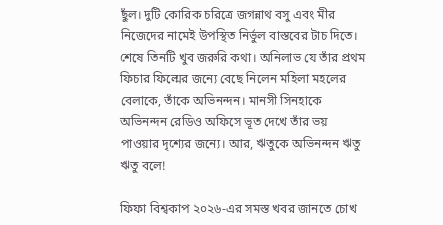ছুঁল। দুটি কোরিক চরিত্রে জগন্নাথ বসু এবং মীর নিজেদের নামেই উপস্থিত নির্ভুল বাস্তবের টাচ দিতে। শেষে তিনটি খুব জরুরি কথা। অনিলাভ যে তাঁর প্রথম ফিচার ফিল্মের জন্যে বেছে নিলেন মহিলা মহলের বেলাকে, তাঁকে অভিনন্দন। মানসী সিনহাকে অভিনন্দন রেডিও অফিসে ভূত দেখে তাঁর ভয় পাওয়ার দৃশ্যের জন্যে। আর, ঋতুকে অভিনন্দন ঋতু ঋতু বলে!

ফিফা বিশ্বকাপ ২০২৬-এর সমস্ত খবর জানতে চোখ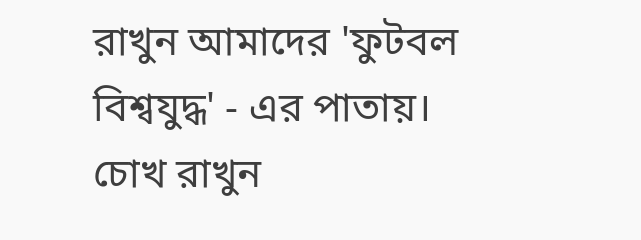রাখুন আমাদের 'ফুটবল বিশ্বযুদ্ধ' - এর পাতায়।
চোখ রাখুন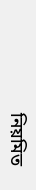নিয়মিত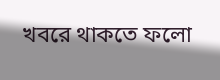খবরে থাকতে ফলো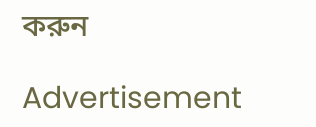করুন

Advertisement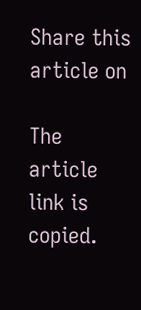Share this article on

The article link is copied.